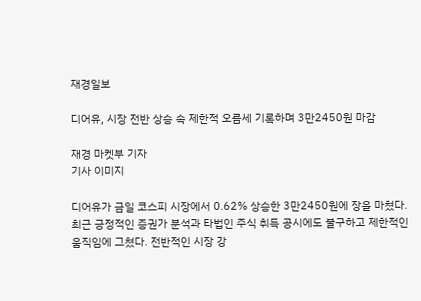재경일보

디어유, 시장 전반 상승 속 제한적 오름세 기록하며 3만2450원 마감

재경 마켓부 기자
기사 이미지

디어유가 금일 코스피 시장에서 0.62% 상승한 3만2450원에 장을 마쳤다. 최근 긍정적인 증권가 분석과 타법인 주식 취득 공시에도 불구하고 제한적인 움직임에 그쳤다. 전반적인 시장 강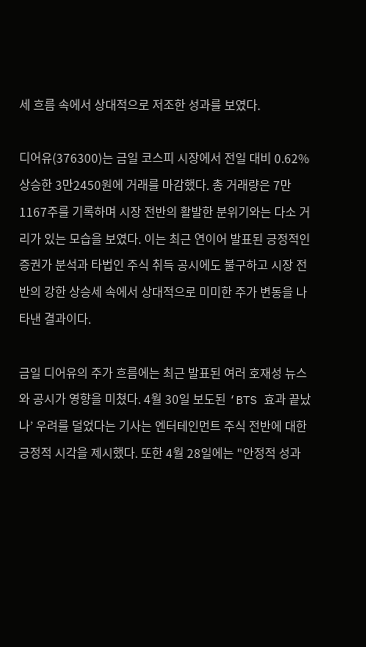세 흐름 속에서 상대적으로 저조한 성과를 보였다.

디어유(376300)는 금일 코스피 시장에서 전일 대비 0.62% 상승한 3만2450원에 거래를 마감했다. 총 거래량은 7만1167주를 기록하며 시장 전반의 활발한 분위기와는 다소 거리가 있는 모습을 보였다. 이는 최근 연이어 발표된 긍정적인 증권가 분석과 타법인 주식 취득 공시에도 불구하고 시장 전반의 강한 상승세 속에서 상대적으로 미미한 주가 변동을 나타낸 결과이다.

금일 디어유의 주가 흐름에는 최근 발표된 여러 호재성 뉴스와 공시가 영향을 미쳤다. 4월 30일 보도된 ‘BTS 효과 끝났나’ 우려를 덜었다는 기사는 엔터테인먼트 주식 전반에 대한 긍정적 시각을 제시했다. 또한 4월 28일에는 "안정적 성과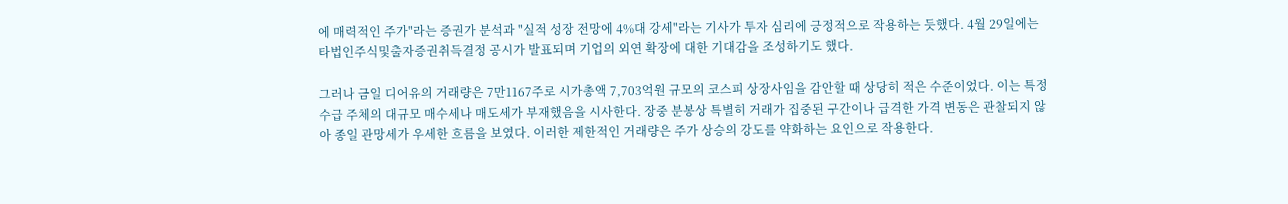에 매력적인 주가"라는 증권가 분석과 "실적 성장 전망에 4%대 강세"라는 기사가 투자 심리에 긍정적으로 작용하는 듯했다. 4월 29일에는 타법인주식및출자증권취득결정 공시가 발표되며 기업의 외연 확장에 대한 기대감을 조성하기도 했다.

그러나 금일 디어유의 거래량은 7만1167주로 시가총액 7,703억원 규모의 코스피 상장사임을 감안할 때 상당히 적은 수준이었다. 이는 특정 수급 주체의 대규모 매수세나 매도세가 부재했음을 시사한다. 장중 분봉상 특별히 거래가 집중된 구간이나 급격한 가격 변동은 관찰되지 않아 종일 관망세가 우세한 흐름을 보였다. 이러한 제한적인 거래량은 주가 상승의 강도를 약화하는 요인으로 작용한다.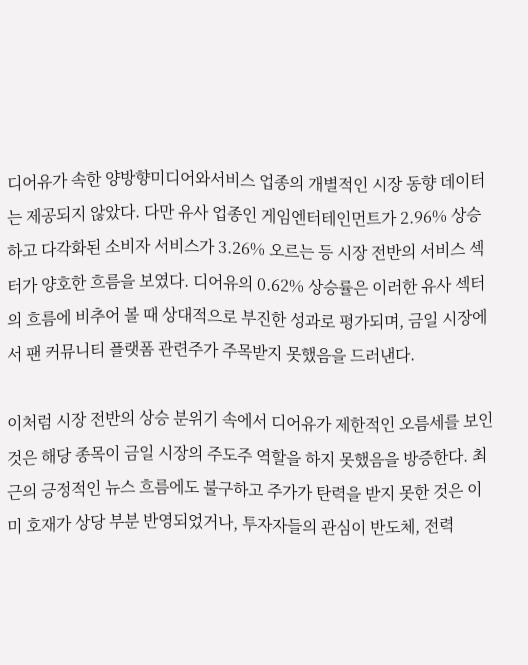디어유가 속한 양방향미디어와서비스 업종의 개별적인 시장 동향 데이터는 제공되지 않았다. 다만 유사 업종인 게임엔터테인먼트가 2.96% 상승하고 다각화된 소비자 서비스가 3.26% 오르는 등 시장 전반의 서비스 섹터가 양호한 흐름을 보였다. 디어유의 0.62% 상승률은 이러한 유사 섹터의 흐름에 비추어 볼 때 상대적으로 부진한 성과로 평가되며, 금일 시장에서 팬 커뮤니티 플랫폼 관련주가 주목받지 못했음을 드러낸다.

이처럼 시장 전반의 상승 분위기 속에서 디어유가 제한적인 오름세를 보인 것은 해당 종목이 금일 시장의 주도주 역할을 하지 못했음을 방증한다. 최근의 긍정적인 뉴스 흐름에도 불구하고 주가가 탄력을 받지 못한 것은 이미 호재가 상당 부분 반영되었거나, 투자자들의 관심이 반도체, 전력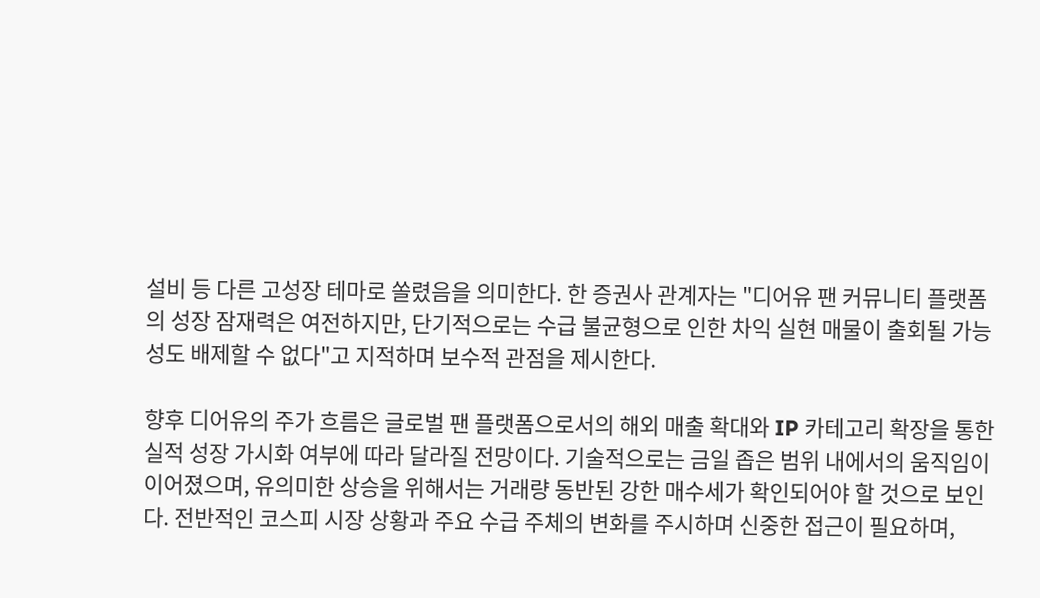설비 등 다른 고성장 테마로 쏠렸음을 의미한다. 한 증권사 관계자는 "디어유 팬 커뮤니티 플랫폼의 성장 잠재력은 여전하지만, 단기적으로는 수급 불균형으로 인한 차익 실현 매물이 출회될 가능성도 배제할 수 없다"고 지적하며 보수적 관점을 제시한다.

향후 디어유의 주가 흐름은 글로벌 팬 플랫폼으로서의 해외 매출 확대와 IP 카테고리 확장을 통한 실적 성장 가시화 여부에 따라 달라질 전망이다. 기술적으로는 금일 좁은 범위 내에서의 움직임이 이어졌으며, 유의미한 상승을 위해서는 거래량 동반된 강한 매수세가 확인되어야 할 것으로 보인다. 전반적인 코스피 시장 상황과 주요 수급 주체의 변화를 주시하며 신중한 접근이 필요하며,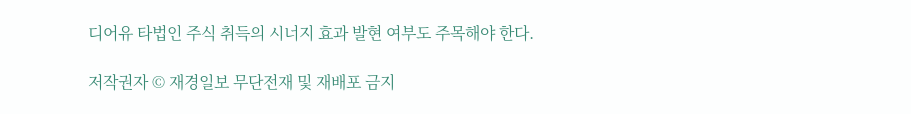디어유 타법인 주식 취득의 시너지 효과 발현 여부도 주목해야 한다.

저작권자 © 재경일보 무단전재 및 재배포 금지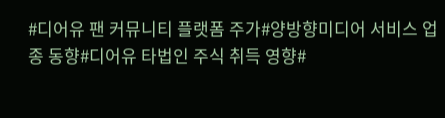#디어유 팬 커뮤니티 플랫폼 주가#양방향미디어 서비스 업종 동향#디어유 타법인 주식 취득 영향#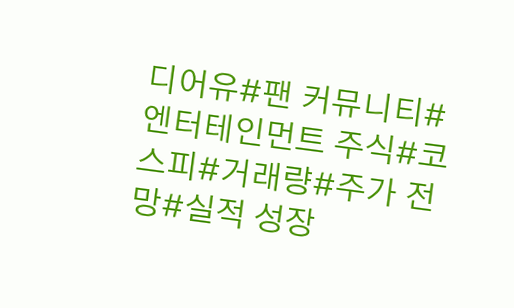디어유#팬 커뮤니티#엔터테인먼트 주식#코스피#거래량#주가 전망#실적 성장